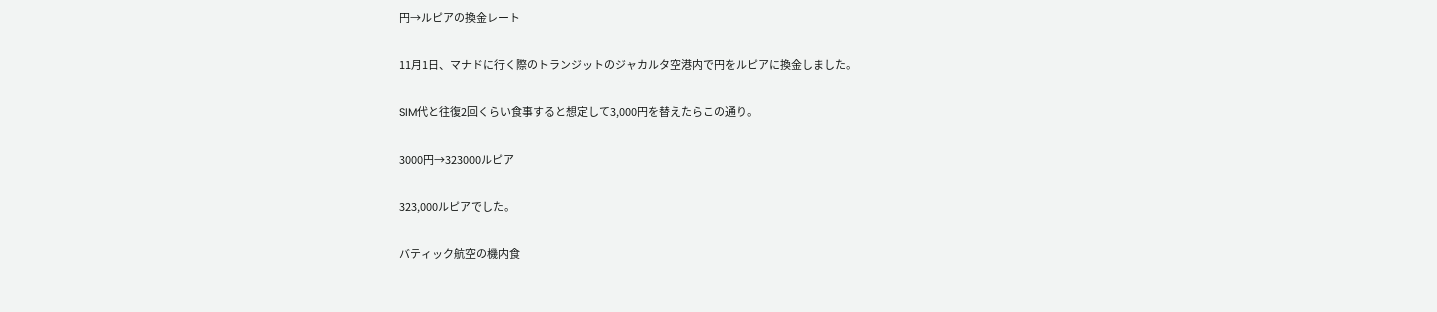円→ルピアの換金レート

11月1日、マナドに行く際のトランジットのジャカルタ空港内で円をルピアに換金しました。

SIM代と往復2回くらい食事すると想定して3,000円を替えたらこの通り。

3000円→323000ルピア

323,000ルピアでした。

バティック航空の機内食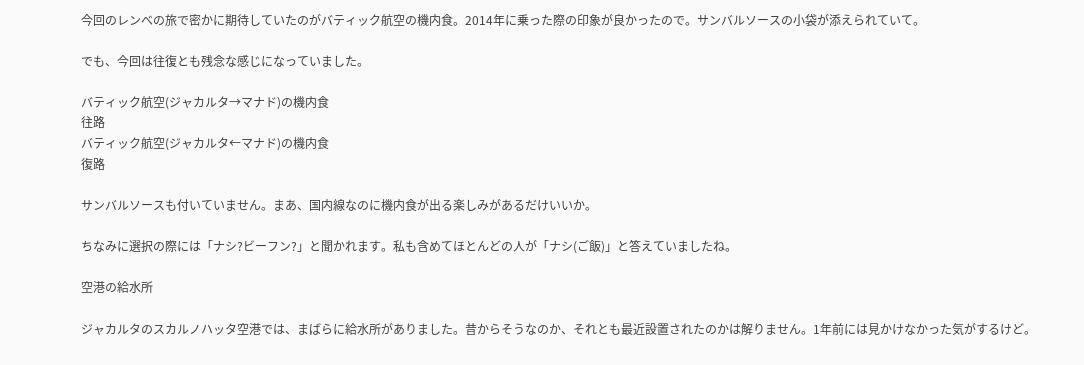今回のレンべの旅で密かに期待していたのがバティック航空の機内食。2014年に乗った際の印象が良かったので。サンバルソースの小袋が添えられていて。

でも、今回は往復とも残念な感じになっていました。

バティック航空(ジャカルタ→マナド)の機内食
往路
バティック航空(ジャカルタ←マナド)の機内食
復路

サンバルソースも付いていません。まあ、国内線なのに機内食が出る楽しみがあるだけいいか。

ちなみに選択の際には「ナシ?ビーフン?」と聞かれます。私も含めてほとんどの人が「ナシ(ご飯)」と答えていましたね。

空港の給水所

ジャカルタのスカルノハッタ空港では、まばらに給水所がありました。昔からそうなのか、それとも最近設置されたのかは解りません。1年前には見かけなかった気がするけど。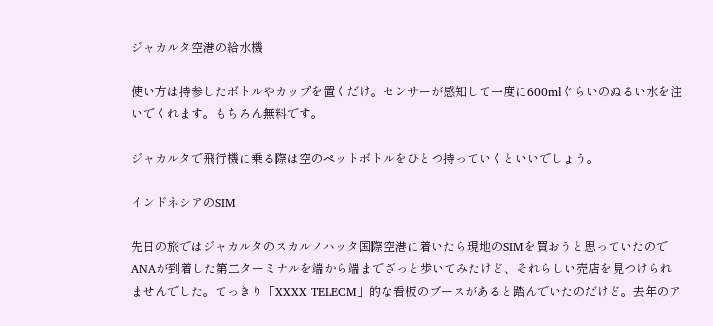ジャカルタ空港の給水機

使い方は持参したボトルやカップを置くだけ。センサーが感知して一度に600mlぐらいのぬるい水を注いでくれます。もちろん無料です。

ジャカルタで飛行機に乗る際は空のペットボトルをひとつ持っていくといいでしょう。

インドネシアのSIM

先日の旅ではジャカルタのスカルノハッタ国際空港に着いたら現地のSIMを買おうと思っていたのでANAが到着した第二ターミナルを端から端までざっと歩いてみたけど、それらしい売店を見つけられませんでした。てっきり「XXXX TELECM」的な看板のブースがあると踏んでいたのだけど。去年のア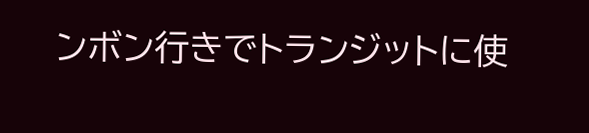ンボン行きでトランジットに使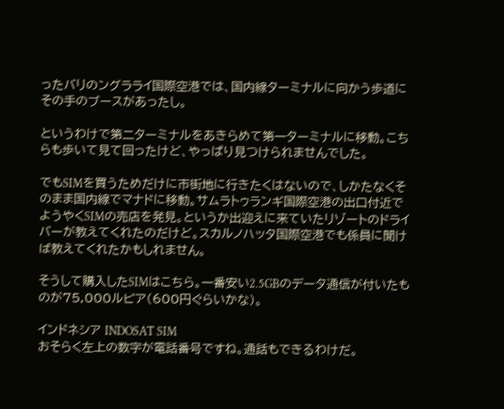ったバリのングラライ国際空港では、国内線ターミナルに向かう歩道にその手のブースがあったし。

というわけで第二ターミナルをあきらめて第一ターミナルに移動。こちらも歩いて見て回ったけど、やっぱり見つけられませんでした。

でもSIMを買うためだけに市街地に行きたくはないので、しかたなくそのまま国内線でマナドに移動。サムラトゥランギ国際空港の出口付近でようやくSIMの売店を発見。というか出迎えに来ていたリゾートのドライバーが教えてくれたのだけど。スカルノハッタ国際空港でも係員に聞けば教えてくれたかもしれません。

そうして購入したSIMはこちら。一番安い2.5GBのデータ通信が付いたものが75,000ルピア(600円ぐらいかな)。

インドネシア INDOSAT SIM
おそらく左上の数字が電話番号ですね。通話もできるわけだ。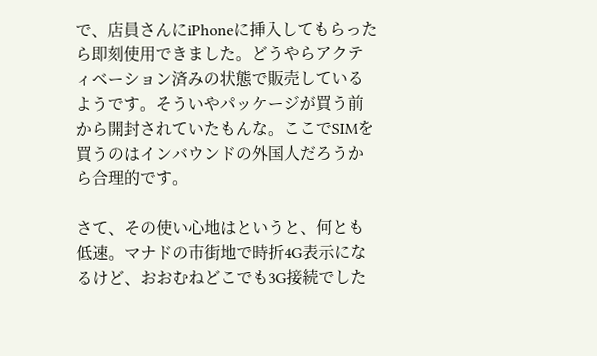で、店員さんにiPhoneに挿入してもらったら即刻使用できました。どうやらアクティベーション済みの状態で販売しているようです。そういやパッケージが買う前から開封されていたもんな。ここでSIMを買うのはインバウンドの外国人だろうから合理的です。

さて、その使い心地はというと、何とも低速。マナドの市街地で時折4G表示になるけど、おおむねどこでも3G接続でした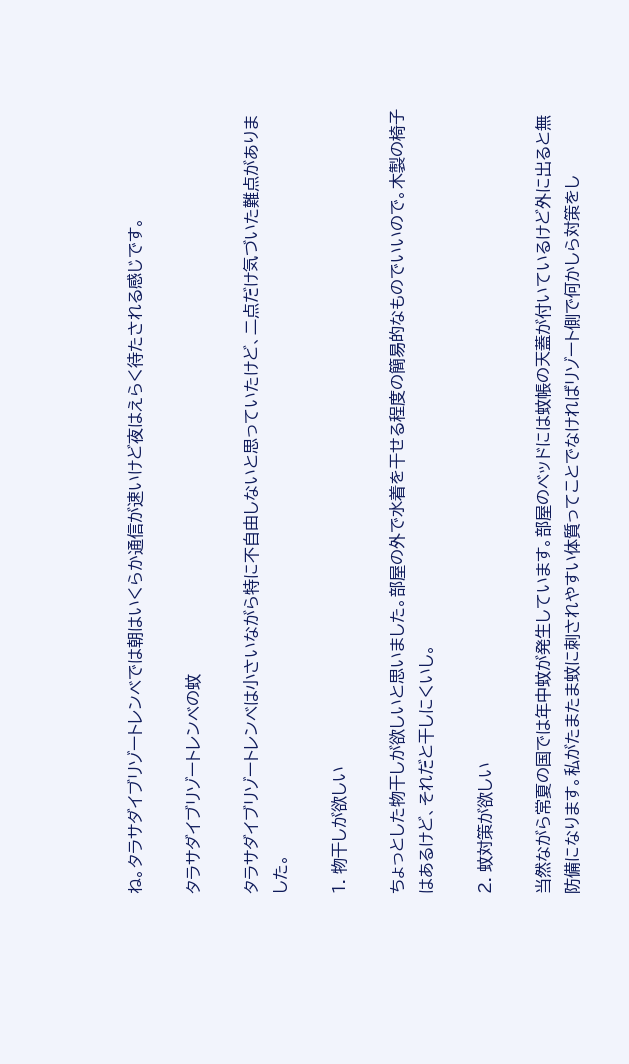ね。タラサダイブリゾートレンベでは朝はいくらか通信が速いけど夜はえらく待たされる感じです。

タラサダイブリゾートレンベの蚊

タラサダイブリゾートレンベは小さいながら特に不自由しないと思っていたけど、二点だけ気づいた難点がありました。

1. 物干しが欲しい

ちょっとした物干しが欲しいと思いました。部屋の外で水着を干せる程度の簡易的なものでいいので。木製の椅子はあるけど、それだと干しにくいし。

2. 蚊対策が欲しい

当然ながら常夏の国では年中蚊が発生しています。部屋のベッドには蚊帳の天蓋が付いているけど外に出ると無防備になります。私がたまたま蚊に刺されやすい体質ってことでなければリゾート側で何かしら対策をし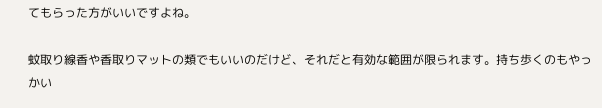てもらった方がいいですよね。

蚊取り線香や香取りマットの類でもいいのだけど、それだと有効な範囲が限られます。持ち歩くのもやっかい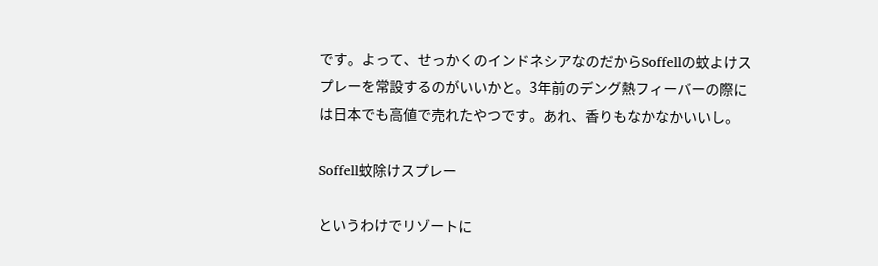です。よって、せっかくのインドネシアなのだからSoffellの蚊よけスプレーを常設するのがいいかと。3年前のデング熱フィーバーの際には日本でも高値で売れたやつです。あれ、香りもなかなかいいし。

Soffell蚊除けスプレー

というわけでリゾートに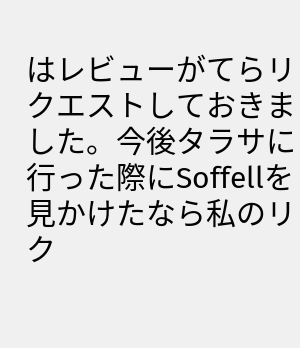はレビューがてらリクエストしておきました。今後タラサに行った際にSoffellを見かけたなら私のリク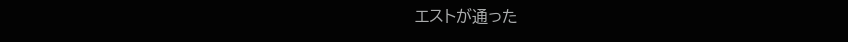エストが通った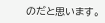のだと思います。